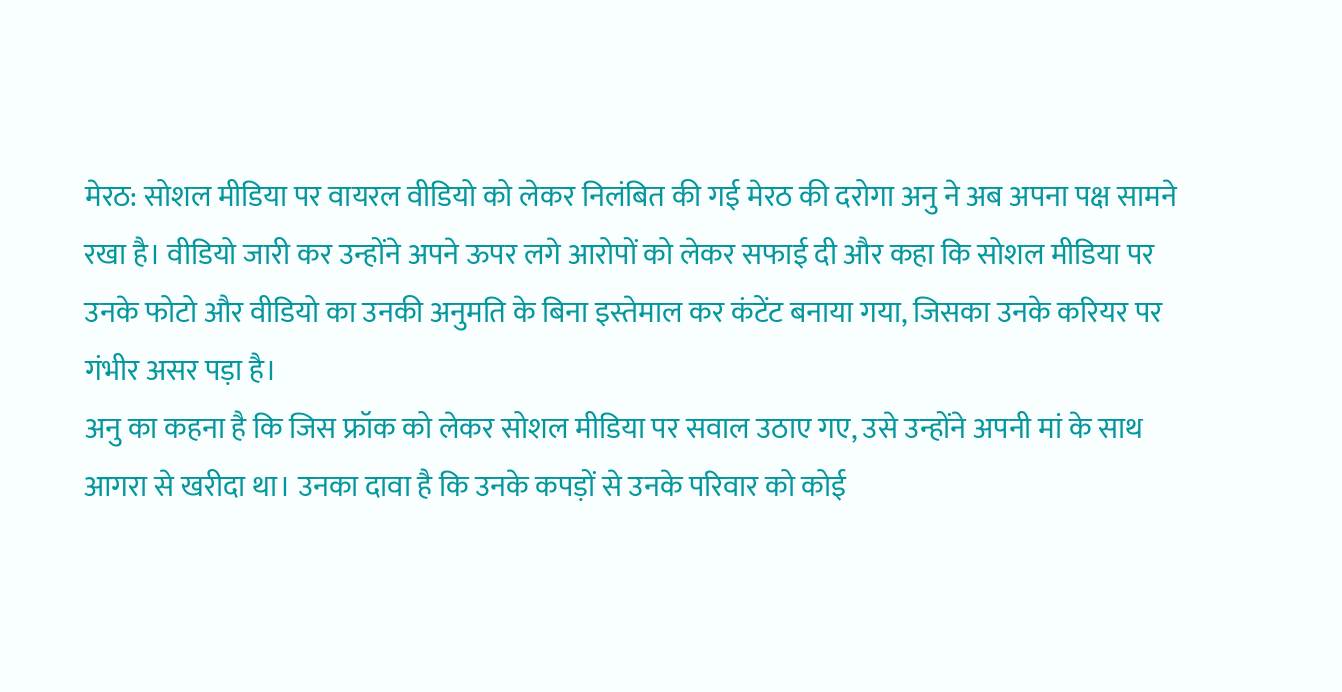मेरठ: सोशल मीडिया पर वायरल वीडियो को लेकर निलंबित की गई मेरठ की दरोगा अनु ने अब अपना पक्ष सामने रखा है। वीडियो जारी कर उन्होंने अपने ऊपर लगे आरोपों को लेकर सफाई दी और कहा कि सोशल मीडिया पर उनके फोटो और वीडियो का उनकी अनुमति के बिना इस्तेमाल कर कंटेंट बनाया गया, जिसका उनके करियर पर गंभीर असर पड़ा है।
अनु का कहना है कि जिस फ्रॉक को लेकर सोशल मीडिया पर सवाल उठाए गए, उसे उन्होंने अपनी मां के साथ आगरा से खरीदा था। उनका दावा है कि उनके कपड़ों से उनके परिवार को कोई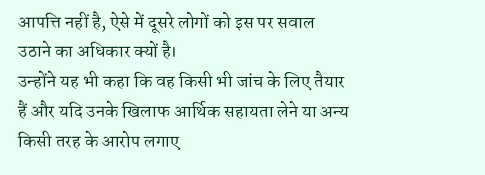आपत्ति नहीं है, ऐसे में दूसरे लोगों को इस पर सवाल उठाने का अधिकार क्यों है।
उन्होंने यह भी कहा कि वह किसी भी जांच के लिए तैयार हैं और यदि उनके खिलाफ आर्थिक सहायता लेने या अन्य किसी तरह के आरोप लगाए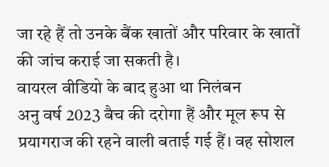जा रहे हैं तो उनके बैंक खातों और परिवार के खातों की जांच कराई जा सकती है।
वायरल वीडियो के बाद हुआ था निलंबन
अनु वर्ष 2023 बैच की दरोगा हैं और मूल रूप से प्रयागराज की रहने वाली बताई गई हैं। वह सोशल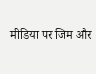मीडिया पर जिम और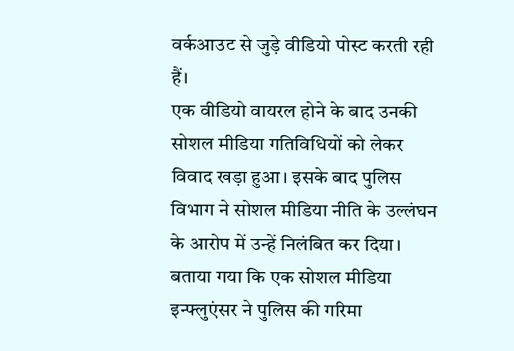वर्कआउट से जुड़े वीडियो पोस्ट करती रही हैं।
एक वीडियो वायरल होने के बाद उनकी सोशल मीडिया गतिविधियों को लेकर विवाद खड़ा हुआ। इसके बाद पुलिस विभाग ने सोशल मीडिया नीति के उल्लंघन के आरोप में उन्हें निलंबित कर दिया।
बताया गया कि एक सोशल मीडिया इन्फ्लुएंसर ने पुलिस की गरिमा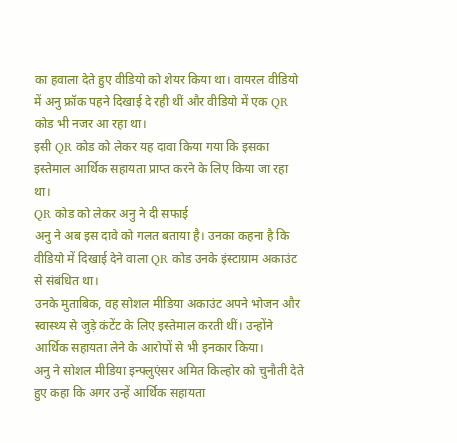का हवाला देते हुए वीडियो को शेयर किया था। वायरल वीडियो में अनु फ्रॉक पहने दिखाई दे रही थीं और वीडियो में एक QR कोड भी नजर आ रहा था।
इसी QR कोड को लेकर यह दावा किया गया कि इसका इस्तेमाल आर्थिक सहायता प्राप्त करने के लिए किया जा रहा था।
QR कोड को लेकर अनु ने दी सफाई
अनु ने अब इस दावे को गलत बताया है। उनका कहना है कि वीडियो में दिखाई देने वाला QR कोड उनके इंस्टाग्राम अकाउंट से संबंधित था।
उनके मुताबिक, वह सोशल मीडिया अकाउंट अपने भोजन और स्वास्थ्य से जुड़े कंटेंट के लिए इस्तेमाल करती थीं। उन्होंने आर्थिक सहायता लेने के आरोपों से भी इनकार किया।
अनु ने सोशल मीडिया इन्फ्लुएंसर अमित किल्होर को चुनौती देते हुए कहा कि अगर उन्हें आर्थिक सहायता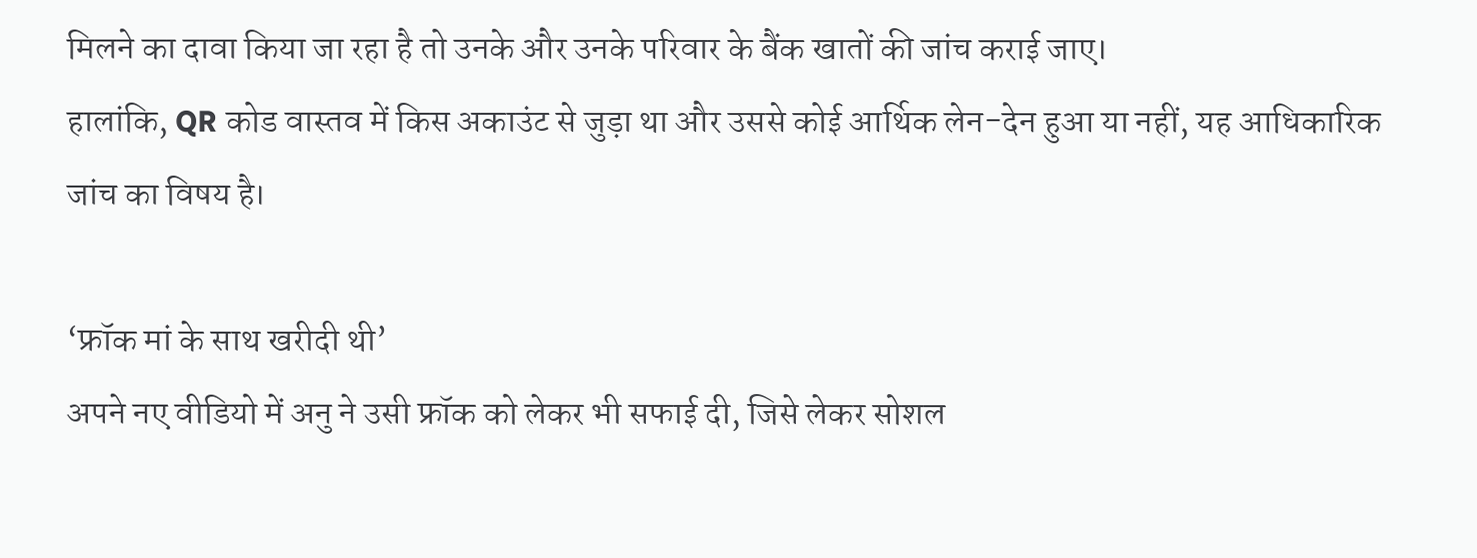मिलने का दावा किया जा रहा है तो उनके और उनके परिवार के बैंक खातों की जांच कराई जाए।
हालांकि, QR कोड वास्तव में किस अकाउंट से जुड़ा था और उससे कोई आर्थिक लेन-देन हुआ या नहीं, यह आधिकारिक जांच का विषय है।

‘फ्रॉक मां के साथ खरीदी थी’
अपने नए वीडियो में अनु ने उसी फ्रॉक को लेकर भी सफाई दी, जिसे लेकर सोशल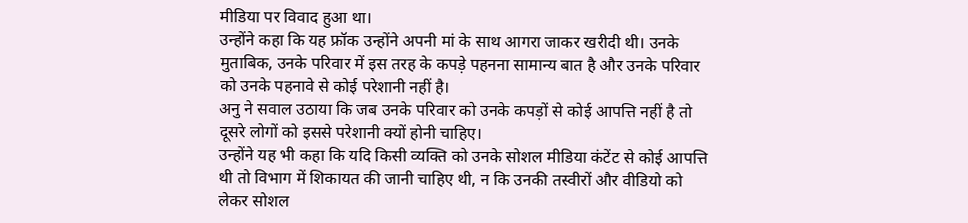मीडिया पर विवाद हुआ था।
उन्होंने कहा कि यह फ्रॉक उन्होंने अपनी मां के साथ आगरा जाकर खरीदी थी। उनके मुताबिक, उनके परिवार में इस तरह के कपड़े पहनना सामान्य बात है और उनके परिवार को उनके पहनावे से कोई परेशानी नहीं है।
अनु ने सवाल उठाया कि जब उनके परिवार को उनके कपड़ों से कोई आपत्ति नहीं है तो दूसरे लोगों को इससे परेशानी क्यों होनी चाहिए।
उन्होंने यह भी कहा कि यदि किसी व्यक्ति को उनके सोशल मीडिया कंटेंट से कोई आपत्ति थी तो विभाग में शिकायत की जानी चाहिए थी, न कि उनकी तस्वीरों और वीडियो को लेकर सोशल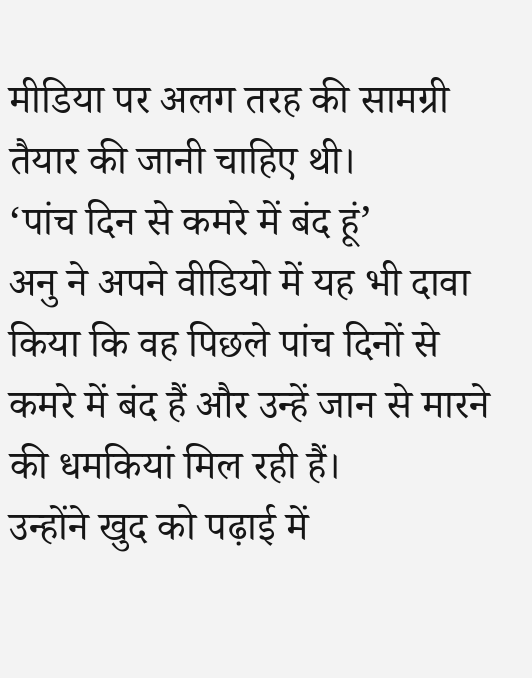मीडिया पर अलग तरह की सामग्री तैयार की जानी चाहिए थी।
‘पांच दिन से कमरे में बंद हूं’
अनु ने अपने वीडियो में यह भी दावा किया कि वह पिछले पांच दिनों से कमरे में बंद हैं और उन्हें जान से मारने की धमकियां मिल रही हैं।
उन्होंने खुद को पढ़ाई में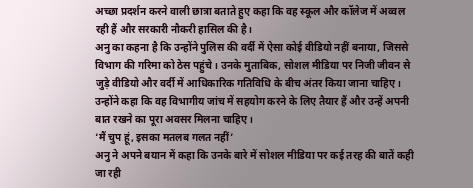अच्छा प्रदर्शन करने वाली छात्रा बताते हुए कहा कि वह स्कूल और कॉलेज में अव्वल रही हैं और सरकारी नौकरी हासिल की है।
अनु का कहना है कि उन्होंने पुलिस की वर्दी में ऐसा कोई वीडियो नहीं बनाया, जिससे विभाग की गरिमा को ठेस पहुंचे। उनके मुताबिक, सोशल मीडिया पर निजी जीवन से जुड़े वीडियो और वर्दी में आधिकारिक गतिविधि के बीच अंतर किया जाना चाहिए।
उन्होंने कहा कि वह विभागीय जांच में सहयोग करने के लिए तैयार हैं और उन्हें अपनी बात रखने का पूरा अवसर मिलना चाहिए।
‘मैं चुप हूं, इसका मतलब गलत नहीं’
अनु ने अपने बयान में कहा कि उनके बारे में सोशल मीडिया पर कई तरह की बातें कही जा रही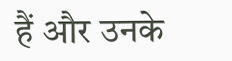हैं और उनके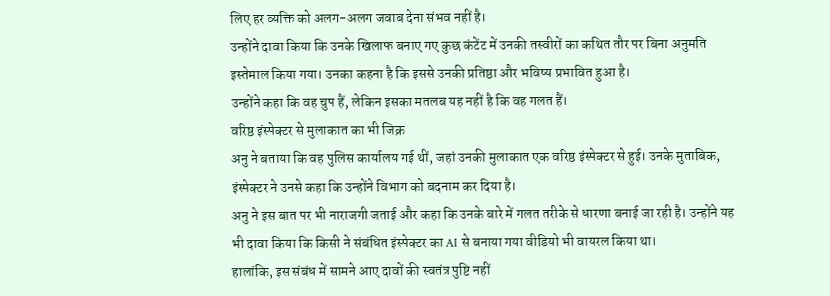लिए हर व्यक्ति को अलग-अलग जवाब देना संभव नहीं है।
उन्होंने दावा किया कि उनके खिलाफ बनाए गए कुछ कंटेंट में उनकी तस्वीरों का कथित तौर पर बिना अनुमति इस्तेमाल किया गया। उनका कहना है कि इससे उनकी प्रतिष्ठा और भविष्य प्रभावित हुआ है।
उन्होंने कहा कि वह चुप हैं, लेकिन इसका मतलब यह नहीं है कि वह गलत हैं।
वरिष्ठ इंस्पेक्टर से मुलाकात का भी जिक्र
अनु ने बताया कि वह पुलिस कार्यालय गई थीं, जहां उनकी मुलाकात एक वरिष्ठ इंस्पेक्टर से हुई। उनके मुताबिक, इंस्पेक्टर ने उनसे कहा कि उन्होंने विभाग को बदनाम कर दिया है।
अनु ने इस बात पर भी नाराजगी जताई और कहा कि उनके बारे में गलत तरीके से धारणा बनाई जा रही है। उन्होंने यह भी दावा किया कि किसी ने संबंधित इंस्पेक्टर का AI से बनाया गया वीडियो भी वायरल किया था।
हालांकि, इस संबंध में सामने आए दावों की स्वतंत्र पुष्टि नहीं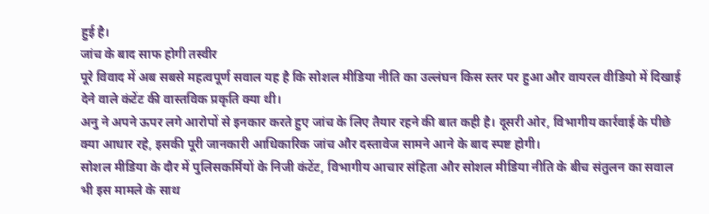हुई है।
जांच के बाद साफ होगी तस्वीर
पूरे विवाद में अब सबसे महत्वपूर्ण सवाल यह है कि सोशल मीडिया नीति का उल्लंघन किस स्तर पर हुआ और वायरल वीडियो में दिखाई देने वाले कंटेंट की वास्तविक प्रकृति क्या थी।
अनु ने अपने ऊपर लगे आरोपों से इनकार करते हुए जांच के लिए तैयार रहने की बात कही है। दूसरी ओर, विभागीय कार्रवाई के पीछे क्या आधार रहे, इसकी पूरी जानकारी आधिकारिक जांच और दस्तावेज सामने आने के बाद स्पष्ट होगी।
सोशल मीडिया के दौर में पुलिसकर्मियों के निजी कंटेंट, विभागीय आचार संहिता और सोशल मीडिया नीति के बीच संतुलन का सवाल भी इस मामले के साथ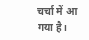चर्चा में आ गया है।